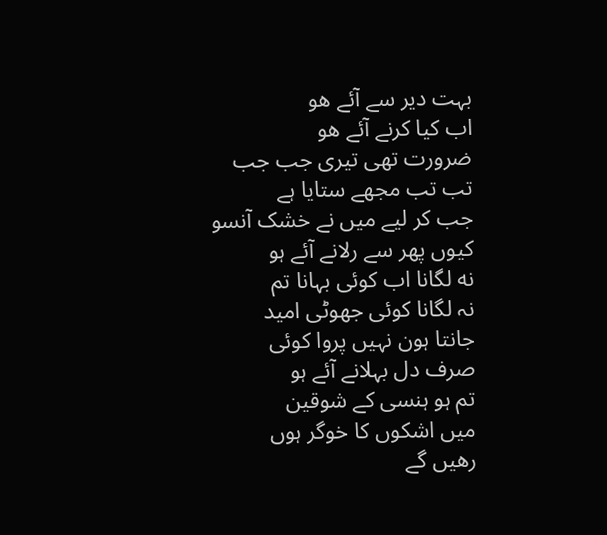بہت دیر سے آئے هو
اب کیا کرنے آئے هو
ضرورت تھی تیری جب جب
تب تب مجھے ستایا ہے
جب کر لیے میں نے خشک آنسو
کیوں پھر سے رلانے آئے ہو
نه لگانا اب کوئی بہانا تم
نہ لگانا کوئی جھوٹی امید
جانتا ہون نہیں پروا کوئی
صرف دل بہلانے آئے ہو
تم ہو ہنسی کے شوقین
میں اشکوں کا خوگر ہوں
رهیں گے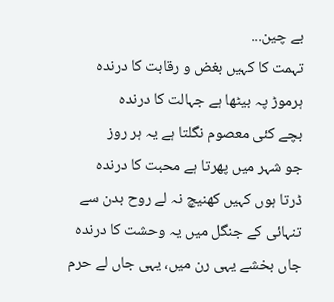بے چین...
تہمت کا کہیں بغض و رقابت کا درندہ
ہرموڑ پہ بیٹھا ہے جہالت کا درندہ
بچے کئی معصوم نگلتا ہے یہ ہر روز
جو شہر میں پھرتا ہے محبت کا درندہ
ڈرتا ہوں کہیں کھنیچ نہ لے روح بدن سے
تنہائی کے جنگل میں یہ وحشت کا درندہ
جاں بخشے یہی رن میں، یہی جاں لے حرم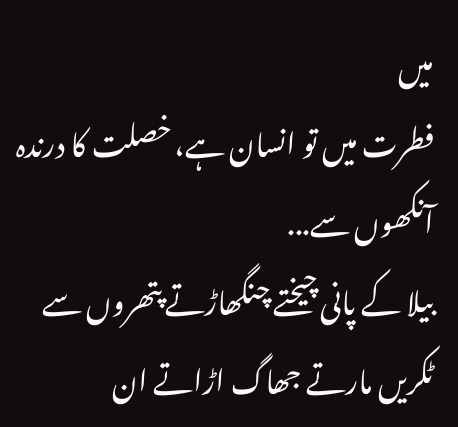میں
فطرت میں تو انسان ہے، خصلت کا درندہ
آنکھوں سے...
بیلا کے پانی چیختے چنگھاڑتے پتھروں سے ٹکریں مارتے جھاگ اڑاتے ان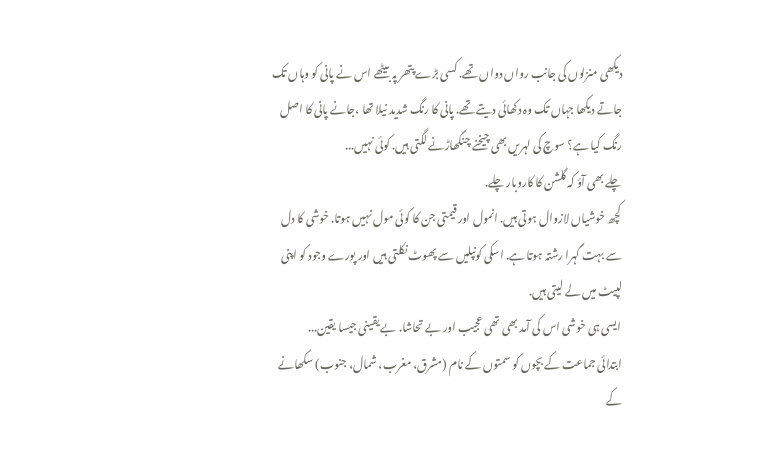دیکھی منزلوں کی جانب رواں دواں تھے. کسی بڑے پتھر پہ بیٹھے اس نے پانی کو وہاں تک جاتے دیکھا جہاں تک وہ دکھائی دیتے تھے. پانی کا رنگ شدید نیلا تھا ،جانے پانی کا اصل رنگ کیا ہے؟ سوچ کی لہریں بھی چیخنے چنگھاڑنے لگتی ہیں. کوئی نہیں...
چلے بھی آؤ کہ گلشن کا کاروبار چلے.
کچھ خوشیاں لازوال ہوتی ہیں. انمول اور قیمتی جن کا کوئی مول نہیں ہوتا. خوشی کا دل سے بہت گہرا رشتہ ہوتا ہے. اسکی کونپلیں سے پھوٹ نکلتی ہیں اور پورے وجود کو اپنی لپیٹ میں لے لیتی ہیں.
ایسی ہی خوشی اس کی آمد بھی تھی عجیب اور بے تحاشا. بے یقینی جیسا یقین...
ابتدائی جماعت کے بچوں کو سمتوں کے نام (مشرق، مغرب، شمال، جنوب) سکھانے کے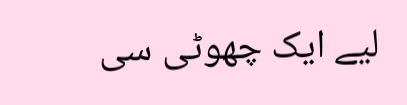لیے ایک چھوٹی سی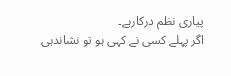پیاری نظم درکارہے۔
اگر پہلے کسی نے کہی ہو تو نشاندہی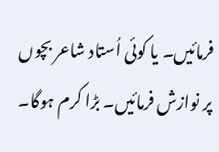فرمائیں۔ یا کوئی اُستاد شاعر بچوں پر نوازش فرمائیں۔ بڑا کرم ہوگا۔